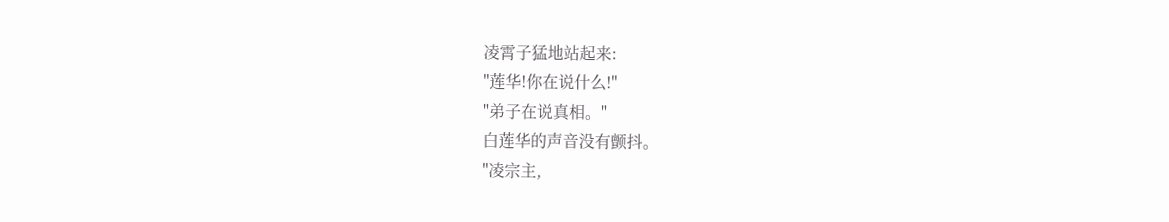凌霄子猛地站起来:
"莲华!你在说什么!"
"弟子在说真相。"
白莲华的声音没有颤抖。
"凌宗主,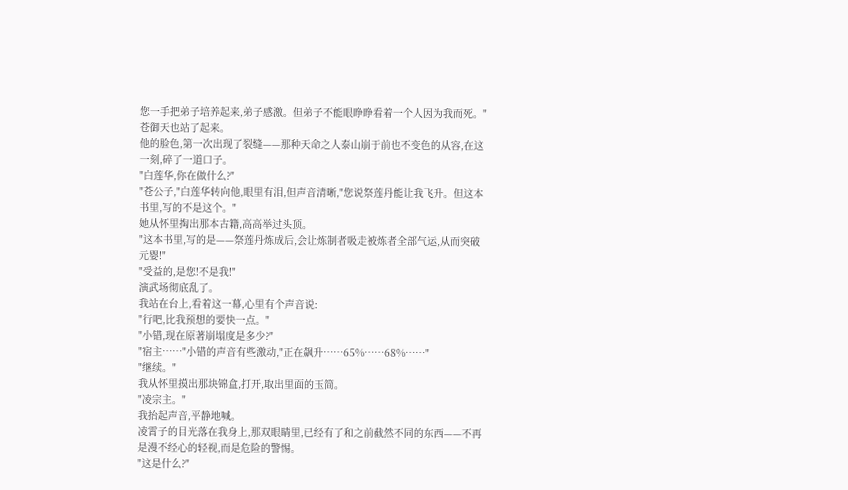您一手把弟子培养起来,弟子感激。但弟子不能眼睁睁看着一个人因为我而死。"
苍御天也站了起来。
他的脸色,第一次出现了裂缝——那种天命之人泰山崩于前也不变色的从容,在这一刻,碎了一道口子。
"白莲华,你在做什么?"
"苍公子,"白莲华转向他,眼里有泪,但声音清晰,"您说祭莲丹能让我飞升。但这本书里,写的不是这个。"
她从怀里掏出那本古籍,高高举过头顶。
"这本书里,写的是——祭莲丹炼成后,会让炼制者吸走被炼者全部气运,从而突破元婴!"
"受益的,是您!不是我!"
演武场彻底乱了。
我站在台上,看着这一幕,心里有个声音说:
"行吧,比我预想的要快一点。"
"小错,现在原著崩塌度是多少?"
"宿主……"小错的声音有些激动,"正在飙升……65%……68%……"
"继续。"
我从怀里摸出那块锦盒,打开,取出里面的玉简。
"凌宗主。"
我抬起声音,平静地喊。
凌霄子的目光落在我身上,那双眼睛里,已经有了和之前截然不同的东西——不再是漫不经心的轻视,而是危险的警惕。
"这是什么?"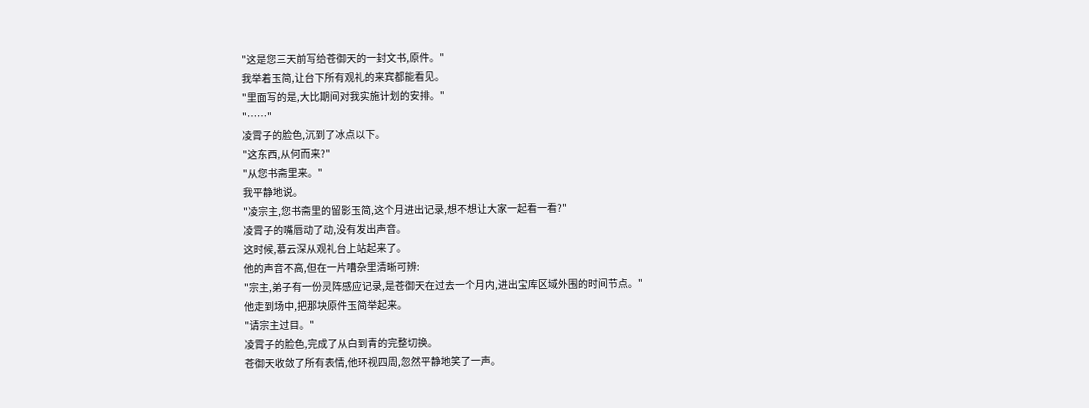"这是您三天前写给苍御天的一封文书,原件。"
我举着玉简,让台下所有观礼的来宾都能看见。
"里面写的是,大比期间对我实施计划的安排。"
"……"
凌霄子的脸色,沉到了冰点以下。
"这东西,从何而来?"
"从您书斋里来。"
我平静地说。
"凌宗主,您书斋里的留影玉简,这个月进出记录,想不想让大家一起看一看?"
凌霄子的嘴唇动了动,没有发出声音。
这时候,慕云深从观礼台上站起来了。
他的声音不高,但在一片嘈杂里清晰可辨:
"宗主,弟子有一份灵阵感应记录,是苍御天在过去一个月内,进出宝库区域外围的时间节点。"
他走到场中,把那块原件玉简举起来。
"请宗主过目。"
凌霄子的脸色,完成了从白到青的完整切换。
苍御天收敛了所有表情,他环视四周,忽然平静地笑了一声。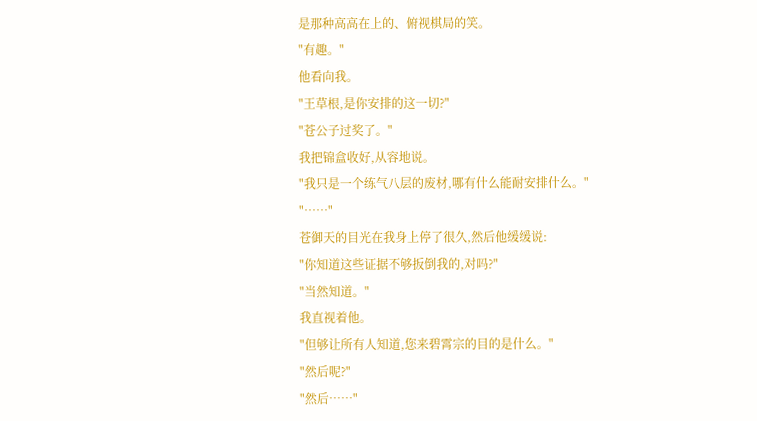是那种高高在上的、俯视棋局的笑。
"有趣。"
他看向我。
"王草根,是你安排的这一切?"
"苍公子过奖了。"
我把锦盒收好,从容地说。
"我只是一个练气八层的废材,哪有什么能耐安排什么。"
"……"
苍御天的目光在我身上停了很久,然后他缓缓说:
"你知道这些证据不够扳倒我的,对吗?"
"当然知道。"
我直视着他。
"但够让所有人知道,您来碧霄宗的目的是什么。"
"然后呢?"
"然后……"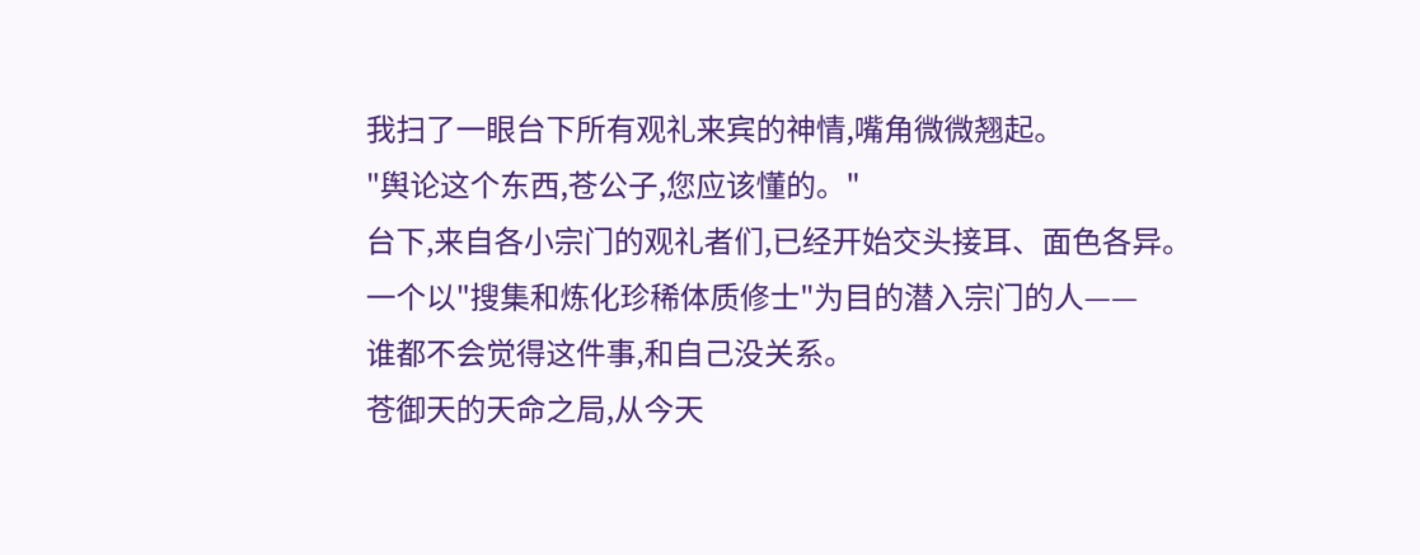我扫了一眼台下所有观礼来宾的神情,嘴角微微翘起。
"舆论这个东西,苍公子,您应该懂的。"
台下,来自各小宗门的观礼者们,已经开始交头接耳、面色各异。
一个以"搜集和炼化珍稀体质修士"为目的潜入宗门的人——
谁都不会觉得这件事,和自己没关系。
苍御天的天命之局,从今天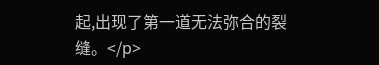起,出现了第一道无法弥合的裂缝。</p>